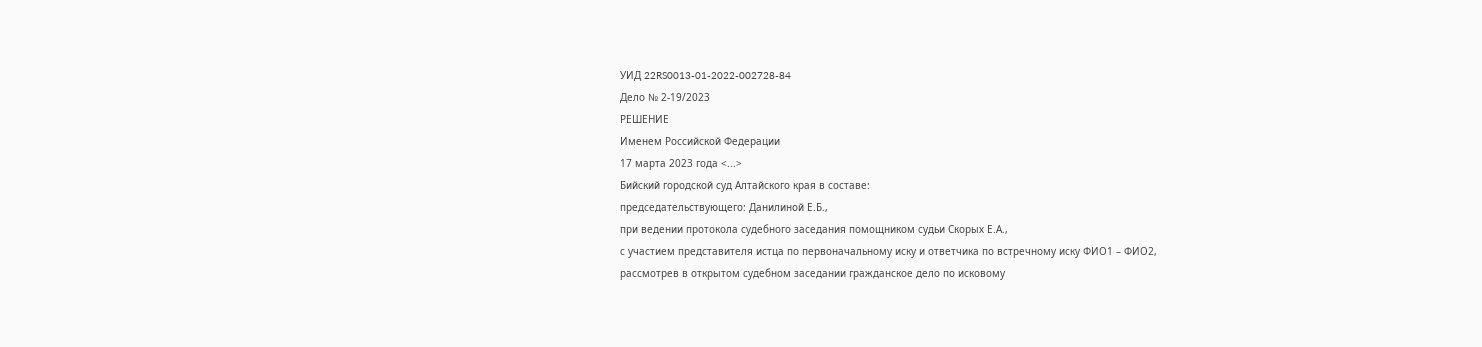УИД 22RS0013-01-2022-002728-84
Дело № 2-19/2023
РЕШЕНИЕ
Именем Российской Федерации
17 марта 2023 года <...>
Бийский городской суд Алтайского края в составе:
председательствующего: Данилиной Е.Б.,
при ведении протокола судебного заседания помощником судьи Скорых Е.А.,
с участием представителя истца по первоначальному иску и ответчика по встречному иску ФИО1 – ФИО2,
рассмотрев в открытом судебном заседании гражданское дело по исковому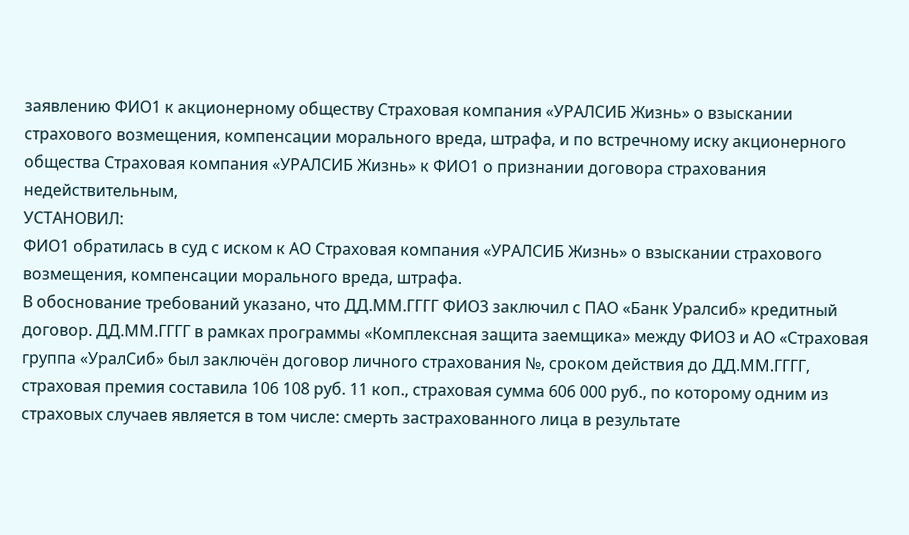заявлению ФИО1 к акционерному обществу Страховая компания «УРАЛСИБ Жизнь» о взыскании страхового возмещения, компенсации морального вреда, штрафа, и по встречному иску акционерного общества Страховая компания «УРАЛСИБ Жизнь» к ФИО1 о признании договора страхования недействительным,
УСТАНОВИЛ:
ФИО1 обратилась в суд с иском к АО Страховая компания «УРАЛСИБ Жизнь» о взыскании страхового возмещения, компенсации морального вреда, штрафа.
В обоснование требований указано, что ДД.ММ.ГГГГ ФИО3 заключил с ПАО «Банк Уралсиб» кредитный договор. ДД.ММ.ГГГГ в рамках программы «Комплексная защита заемщика» между ФИО3 и АО «Страховая группа «УралСиб» был заключён договор личного страхования №, сроком действия до ДД.ММ.ГГГГ, страховая премия составила 106 108 руб. 11 коп., страховая сумма 606 000 руб., по которому одним из страховых случаев является в том числе: смерть застрахованного лица в результате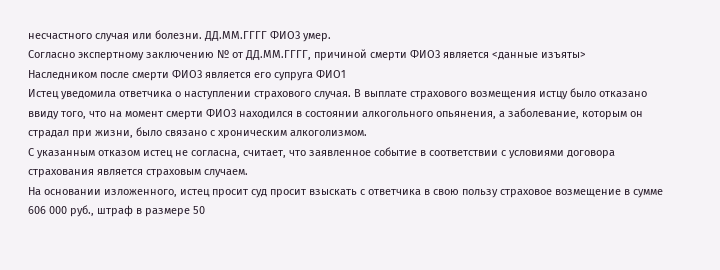несчастного случая или болезни. ДД.ММ.ГГГГ ФИО3 умер.
Согласно экспертному заключению № от ДД.ММ.ГГГГ, причиной смерти ФИО3 является <данные изъяты>
Наследником после смерти ФИО3 является его супруга ФИО1
Истец уведомила ответчика о наступлении страхового случая. В выплате страхового возмещения истцу было отказано ввиду того, что на момент смерти ФИО3 находился в состоянии алкогольного опьянения, а заболевание, которым он страдал при жизни, было связано с хроническим алкоголизмом.
С указанным отказом истец не согласна, считает, что заявленное событие в соответствии с условиями договора страхования является страховым случаем.
На основании изложенного, истец просит суд просит взыскать с ответчика в свою пользу страховое возмещение в сумме 606 000 руб., штраф в размере 50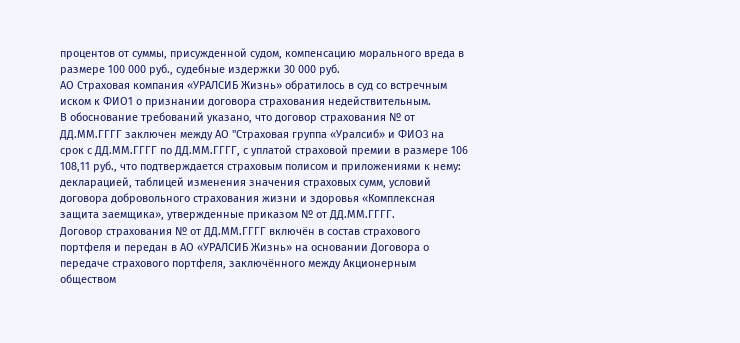процентов от суммы, присужденной судом, компенсацию морального вреда в размере 100 000 руб., судебные издержки 30 000 руб.
АО Страховая компания «УРАЛСИБ Жизнь» обратилось в суд со встречным иском к ФИО1 о признании договора страхования недействительным.
В обоснование требований указано, что договор страхования № от ДД.ММ.ГГГГ заключен между АО "Страховая группа «Уралсиб» и ФИО3 на срок с ДД.ММ.ГГГГ по ДД.ММ.ГГГГ, с уплатой страховой премии в размере 106 108,11 руб., что подтверждается страховым полисом и приложениями к нему: декларацией, таблицей изменения значения страховых сумм, условий договора добровольного страхования жизни и здоровья «Комплексная защита заемщика», утвержденные приказом № от ДД.ММ.ГГГГ.
Договор страхования № от ДД.ММ.ГГГГ включён в состав страхового портфеля и передан в АО «УРАЛСИБ Жизнь» на основании Договора о передаче страхового портфеля, заключённого между Акционерным обществом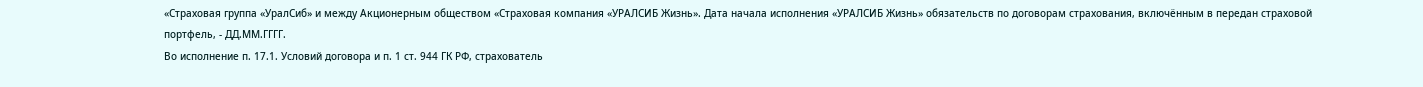«Страховая группа «УралСиб» и между Акционерным обществом «Страховая компания «УРАЛСИБ Жизнь». Дата начала исполнения «УРАЛСИБ Жизнь» обязательств по договорам страхования, включённым в передан страховой портфель, - ДД.ММ.ГГГГ.
Во исполнение п. 17.1. Условий договора и п. 1 ст. 944 ГК РФ, страхователь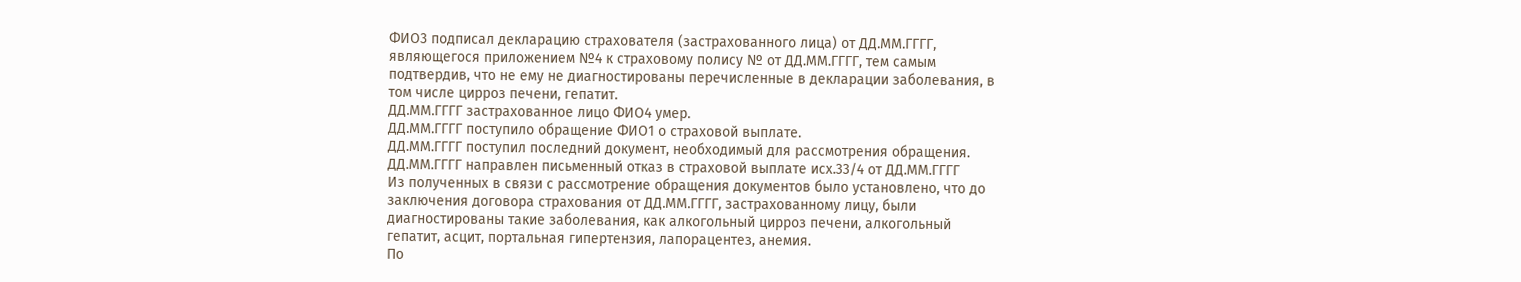ФИО3 подписал декларацию страхователя (застрахованного лица) от ДД.ММ.ГГГГ, являющегося приложением №4 к страховому полису № от ДД.ММ.ГГГГ, тем самым подтвердив, что не ему не диагностированы перечисленные в декларации заболевания, в том числе цирроз печени, гепатит.
ДД.ММ.ГГГГ застрахованное лицо ФИО4 умер.
ДД.ММ.ГГГГ поступило обращение ФИО1 о страховой выплате.
ДД.ММ.ГГГГ поступил последний документ, необходимый для рассмотрения обращения.
ДД.ММ.ГГГГ направлен письменный отказ в страховой выплате исх.33/4 от ДД.ММ.ГГГГ
Из полученных в связи с рассмотрение обращения документов было установлено, что до заключения договора страхования от ДД.ММ.ГГГГ, застрахованному лицу, были диагностированы такие заболевания, как алкогольный цирроз печени, алкогольный гепатит, асцит, портальная гипертензия, лапорацентез, анемия.
По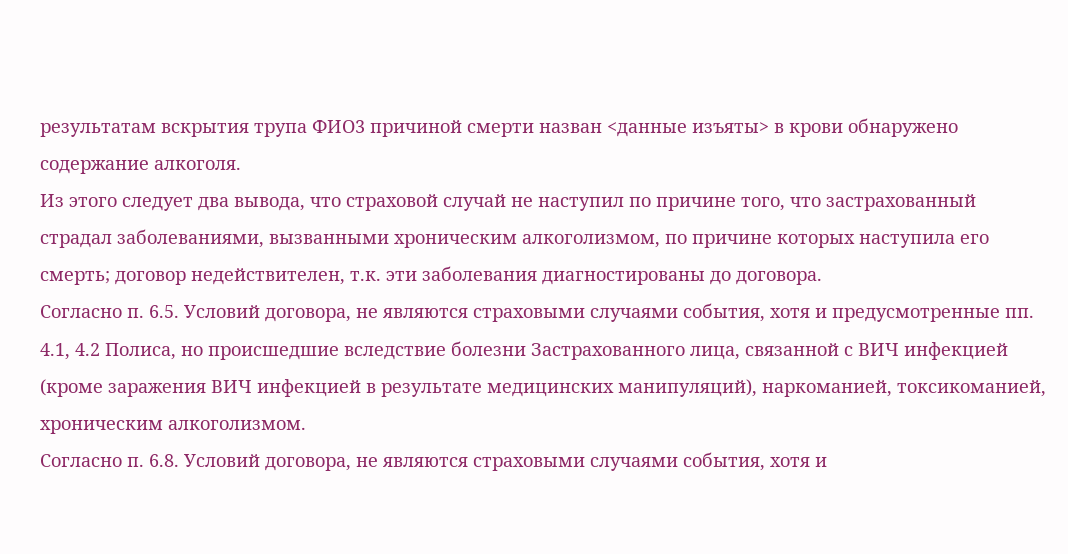результатам вскрытия трупа ФИО3 причиной смерти назван <данные изъяты> в крови обнаружено содержание алкоголя.
Из этого следует два вывода, что страховой случай не наступил по причине того, что застрахованный страдал заболеваниями, вызванными хроническим алкоголизмом, по причине которых наступила его смерть; договор недействителен, т.к. эти заболевания диагностированы до договора.
Согласно п. 6.5. Условий договора, не являются страховыми случаями события, хотя и предусмотренные пп. 4.1, 4.2 Полиса, но происшедшие вследствие болезни Застрахованного лица, связанной с ВИЧ инфекцией (кроме заражения ВИЧ инфекцией в результате медицинских манипуляций), наркоманией, токсикоманией, хроническим алкоголизмом.
Согласно п. 6.8. Условий договора, не являются страховыми случаями события, хотя и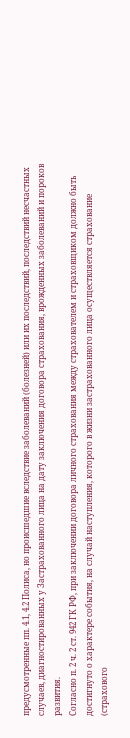предусмотренные пп. 4.1, 4.2 Полиса, но происшедшие вследствие заболеваний (болезней) или их последствий, последствий несчастных случаев, диагностированных у Застрахованного лица на дату заключения договора страхования, врожденных заболеваний и пороков развития.
Согласно п. 2 ч. 2 ст. 942 ГК РФ, при заключении договора личного страхования между страхователем и страховщиком должно быть достигнуто о характере события, на случай наступления, которого в жизни застрахованного лица осуществляется страхование (страхового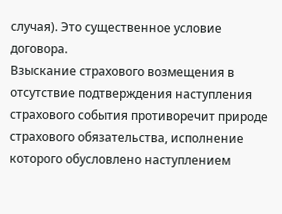случая). Это существенное условие договора.
Взыскание страхового возмещения в отсутствие подтверждения наступления страхового события противоречит природе страхового обязательства, исполнение которого обусловлено наступлением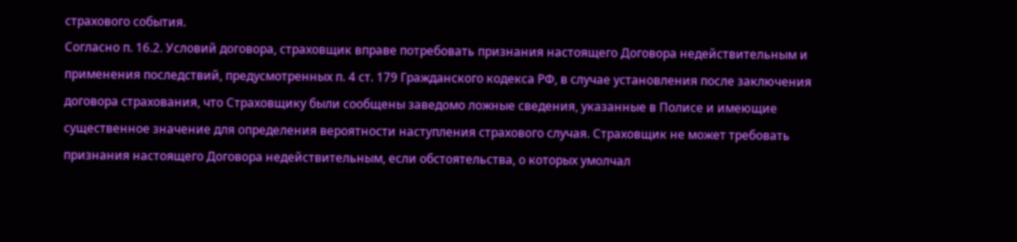страхового события.
Согласно п. 16.2. Условий договора, страховщик вправе потребовать признания настоящего Договора недействительным и применения последствий, предусмотренных п. 4 ст. 179 Гражданского кодекса РФ, в случае установления после заключения договора страхования, что Страховщику были сообщены заведомо ложные сведения, указанные в Полисе и имеющие существенное значение для определения вероятности наступления страхового случая. Страховщик не может требовать признания настоящего Договора недействительным, если обстоятельства, о которых умолчал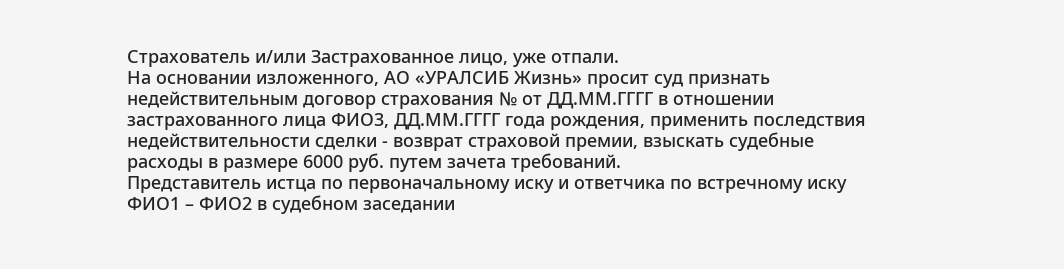Страхователь и/или Застрахованное лицо, уже отпали.
На основании изложенного, АО «УРАЛСИБ Жизнь» просит суд признать недействительным договор страхования № от ДД.ММ.ГГГГ в отношении застрахованного лица ФИО3, ДД.ММ.ГГГГ года рождения, применить последствия недействительности сделки - возврат страховой премии, взыскать судебные расходы в размере 6000 руб. путем зачета требований.
Представитель истца по первоначальному иску и ответчика по встречному иску ФИО1 – ФИО2 в судебном заседании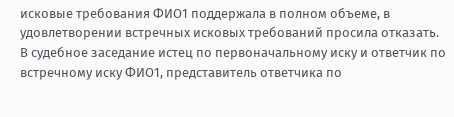исковые требования ФИО1 поддержала в полном объеме, в удовлетворении встречных исковых требований просила отказать.
В судебное заседание истец по первоначальному иску и ответчик по встречному иску ФИО1, представитель ответчика по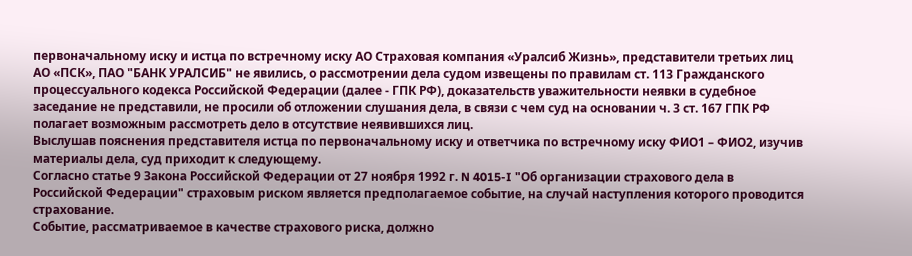первоначальному иску и истца по встречному иску АО Страховая компания «Уралсиб Жизнь», представители третьих лиц АО «ПСК», ПАО "БАНК УРАЛСИБ" не явились, о рассмотрении дела судом извещены по правилам ст. 113 Гражданского процессуального кодекса Российской Федерации (далее - ГПК РФ), доказательств уважительности неявки в судебное заседание не представили, не просили об отложении слушания дела, в связи с чем суд на основании ч. 3 ст. 167 ГПК РФ полагает возможным рассмотреть дело в отсутствие неявившихся лиц.
Выслушав пояснения представителя истца по первоначальному иску и ответчика по встречному иску ФИО1 – ФИО2, изучив материалы дела, суд приходит к следующему.
Согласно статье 9 Закона Российской Федерации от 27 ноября 1992 г. N 4015-I "Об организации страхового дела в Российской Федерации" страховым риском является предполагаемое событие, на случай наступления которого проводится страхование.
Событие, рассматриваемое в качестве страхового риска, должно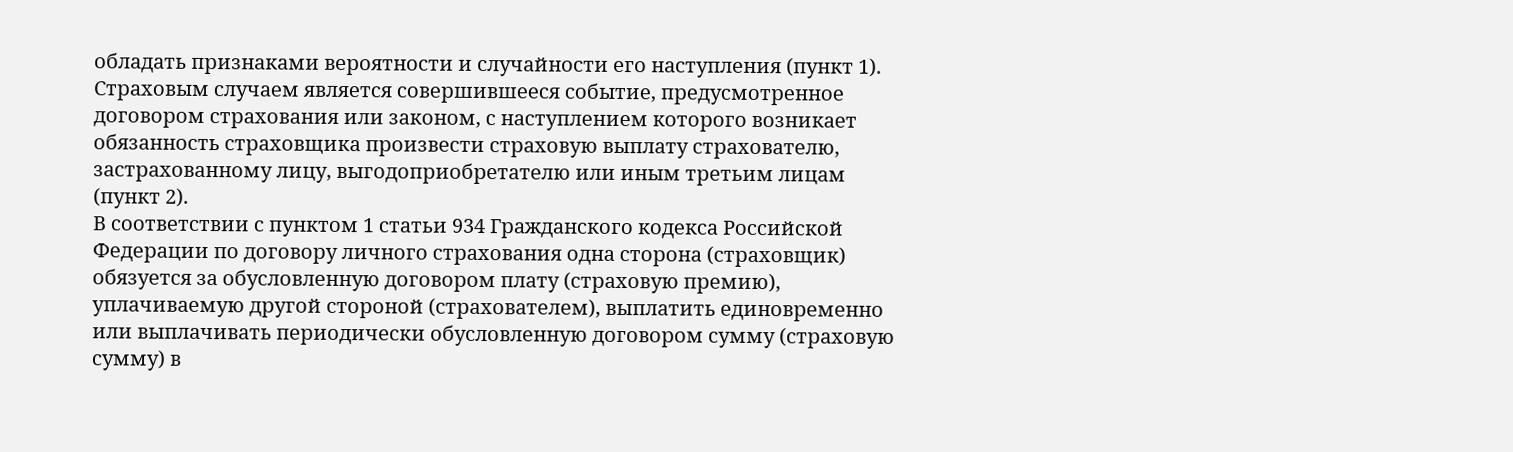обладать признаками вероятности и случайности его наступления (пункт 1).
Страховым случаем является совершившееся событие, предусмотренное договором страхования или законом, с наступлением которого возникает обязанность страховщика произвести страховую выплату страхователю, застрахованному лицу, выгодоприобретателю или иным третьим лицам (пункт 2).
В соответствии с пунктом 1 статьи 934 Гражданского кодекса Российской Федерации по договору личного страхования одна сторона (страховщик) обязуется за обусловленную договором плату (страховую премию), уплачиваемую другой стороной (страхователем), выплатить единовременно или выплачивать периодически обусловленную договором сумму (страховую сумму) в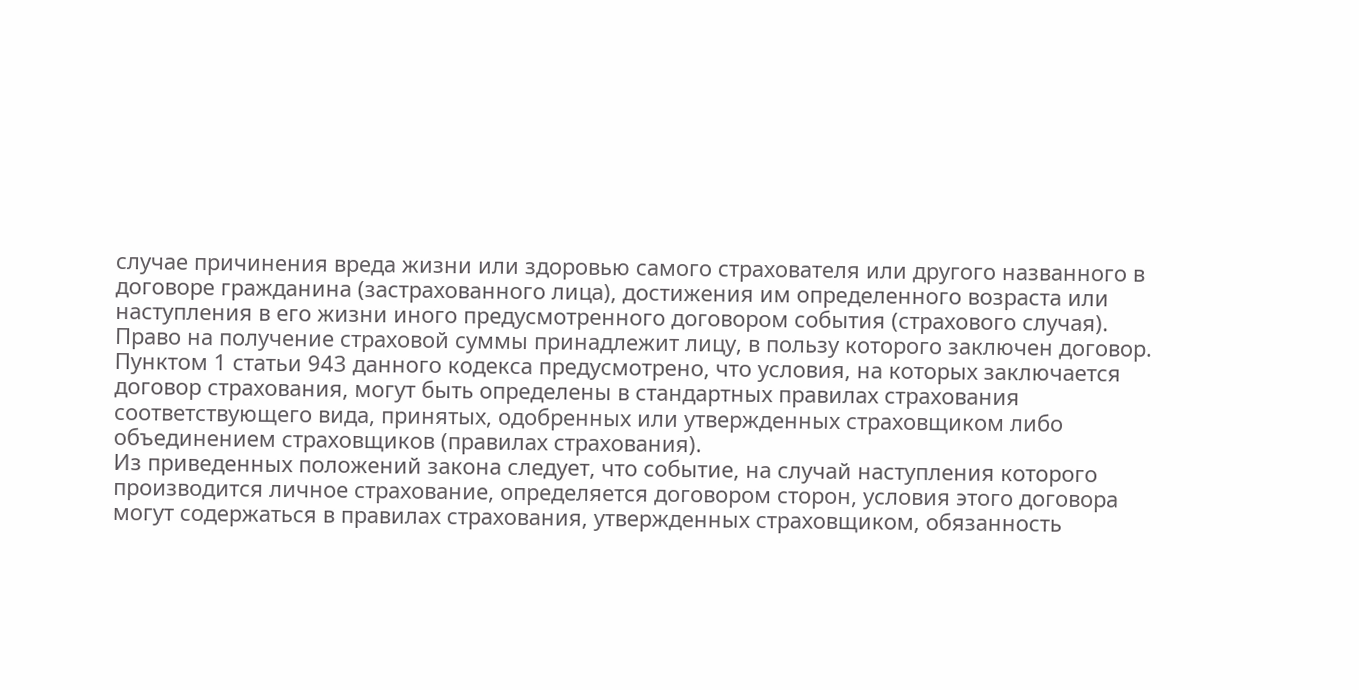случае причинения вреда жизни или здоровью самого страхователя или другого названного в договоре гражданина (застрахованного лица), достижения им определенного возраста или наступления в его жизни иного предусмотренного договором события (страхового случая).
Право на получение страховой суммы принадлежит лицу, в пользу которого заключен договор.
Пунктом 1 статьи 943 данного кодекса предусмотрено, что условия, на которых заключается договор страхования, могут быть определены в стандартных правилах страхования соответствующего вида, принятых, одобренных или утвержденных страховщиком либо объединением страховщиков (правилах страхования).
Из приведенных положений закона следует, что событие, на случай наступления которого производится личное страхование, определяется договором сторон, условия этого договора могут содержаться в правилах страхования, утвержденных страховщиком, обязанность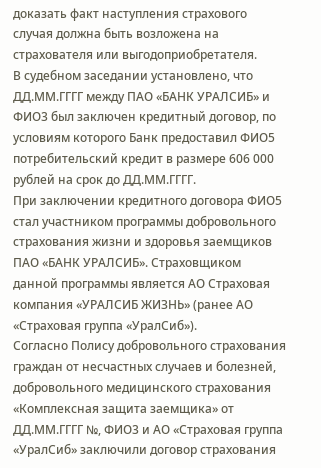доказать факт наступления страхового случая должна быть возложена на страхователя или выгодоприобретателя.
В судебном заседании установлено, что ДД.ММ.ГГГГ между ПАО «БАНК УРАЛСИБ» и ФИО3 был заключен кредитный договор, по условиям которого Банк предоставил ФИО5 потребительский кредит в размере 606 000 рублей на срок до ДД.ММ.ГГГГ.
При заключении кредитного договора ФИО5 стал участником программы добровольного страхования жизни и здоровья заемщиков ПАО «БАНК УРАЛСИБ». Страховщиком данной программы является АО Страховая компания «УРАЛСИБ ЖИЗНЬ» (ранее АО «Страховая группа «УралСиб»).
Согласно Полису добровольного страхования граждан от несчастных случаев и болезней, добровольного медицинского страхования «Комплексная защита заемщика» от ДД.ММ.ГГГГ №, ФИО3 и АО «Страховая группа «УралСиб» заключили договор страхования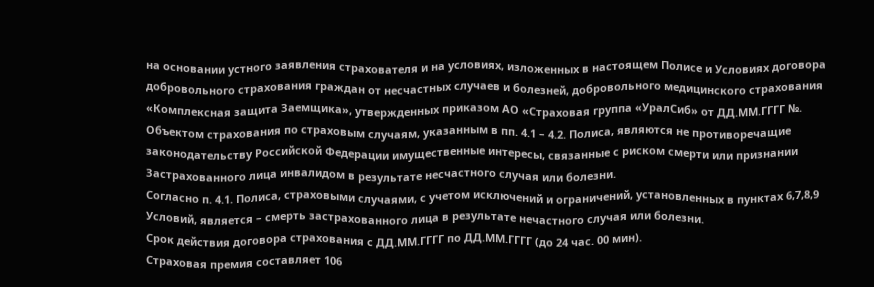на основании устного заявления страхователя и на условиях, изложенных в настоящем Полисе и Условиях договора добровольного страхования граждан от несчастных случаев и болезней, добровольного медицинского страхования «Комплексная защита Заемщика», утвержденных приказом АО «Страховая группа «УралСиб» от ДД.ММ.ГГГГ №.
Объектом страхования по страховым случаям, указанным в пп. 4.1 – 4.2. Полиса, являются не противоречащие законодательству Российской Федерации имущественные интересы, связанные с риском смерти или признании Застрахованного лица инвалидом в результате несчастного случая или болезни.
Согласно п. 4.1. Полиса, страховыми случаями, с учетом исключений и ограничений, установленных в пунктах 6,7,8,9 Условий, является – смерть застрахованного лица в результате нечастного случая или болезни.
Срок действия договора страхования с ДД.ММ.ГГГГ по ДД.ММ.ГГГГ (до 24 час. 00 мин).
Страховая премия составляет 106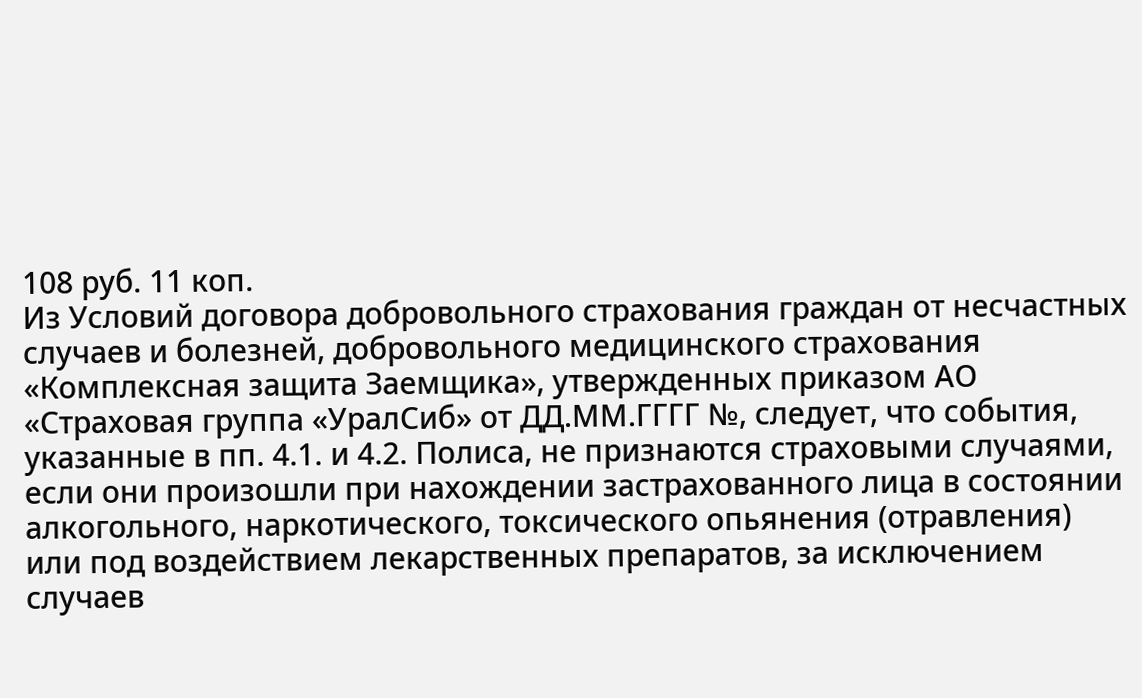108 руб. 11 коп.
Из Условий договора добровольного страхования граждан от несчастных случаев и болезней, добровольного медицинского страхования «Комплексная защита Заемщика», утвержденных приказом АО «Страховая группа «УралСиб» от ДД.ММ.ГГГГ №, следует, что события, указанные в пп. 4.1. и 4.2. Полиса, не признаются страховыми случаями, если они произошли при нахождении застрахованного лица в состоянии алкогольного, наркотического, токсического опьянения (отравления) или под воздействием лекарственных препаратов, за исключением случаев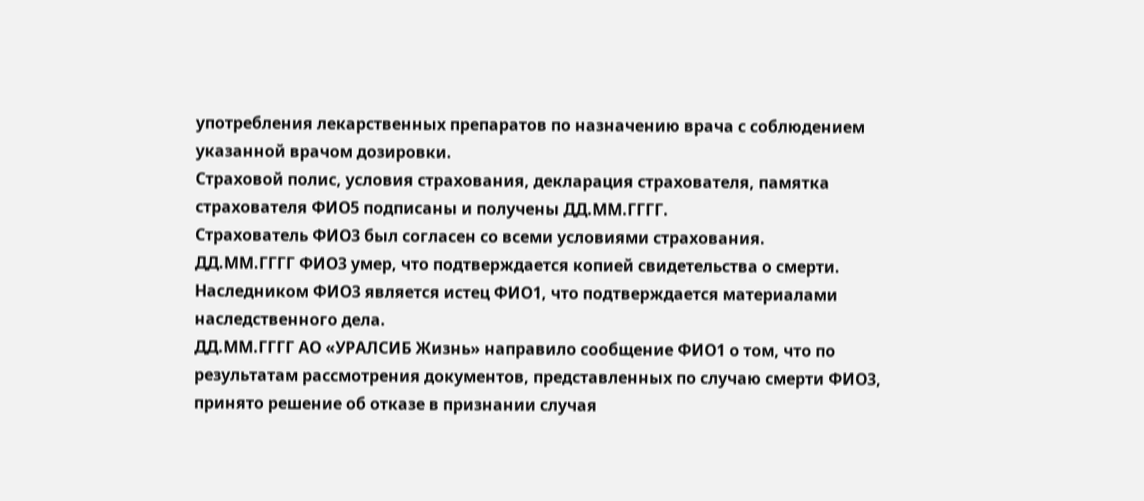употребления лекарственных препаратов по назначению врача с соблюдением указанной врачом дозировки.
Страховой полис, условия страхования, декларация страхователя, памятка страхователя ФИО5 подписаны и получены ДД.ММ.ГГГГ.
Страхователь ФИО3 был согласен со всеми условиями страхования.
ДД.ММ.ГГГГ ФИО3 умер, что подтверждается копией свидетельства о смерти.
Наследником ФИО3 является истец ФИО1, что подтверждается материалами наследственного дела.
ДД.ММ.ГГГГ АО «УРАЛСИБ Жизнь» направило сообщение ФИО1 о том, что по результатам рассмотрения документов, представленных по случаю смерти ФИО3, принято решение об отказе в признании случая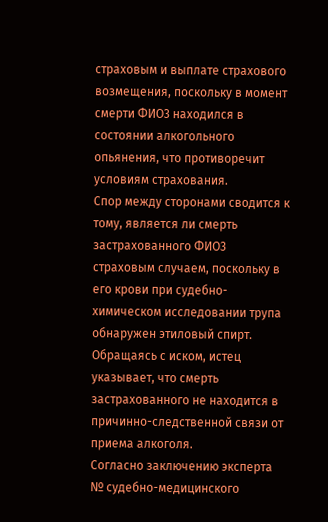страховым и выплате страхового возмещения, поскольку в момент смерти ФИО3 находился в состоянии алкогольного опьянения, что противоречит условиям страхования.
Спор между сторонами сводится к тому, является ли смерть застрахованного ФИО3 страховым случаем, поскольку в его крови при судебно-химическом исследовании трупа обнаружен этиловый спирт.
Обращаясь с иском, истец указывает, что смерть застрахованного не находится в причинно-следственной связи от приема алкоголя.
Согласно заключению эксперта № судебно-медицинского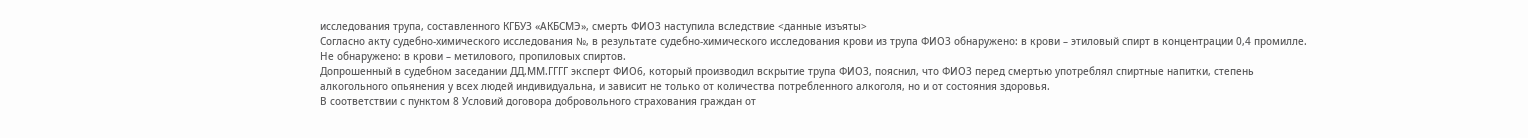исследования трупа, составленного КГБУЗ «АКБСМЭ», смерть ФИО3 наступила вследствие <данные изъяты>
Согласно акту судебно-химического исследования №, в результате судебно-химического исследования крови из трупа ФИО3 обнаружено: в крови – этиловый спирт в концентрации 0,4 промилле. Не обнаружено: в крови – метилового, пропиловых спиртов.
Допрошенный в судебном заседании ДД.ММ.ГГГГ эксперт ФИО6, который производил вскрытие трупа ФИО3, пояснил, что ФИО3 перед смертью употреблял спиртные напитки, степень алкогольного опьянения у всех людей индивидуальна, и зависит не только от количества потребленного алкоголя, но и от состояния здоровья.
В соответствии с пунктом 8 Условий договора добровольного страхования граждан от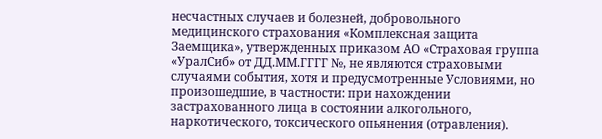несчастных случаев и болезней, добровольного медицинского страхования «Комплексная защита Заемщика», утвержденных приказом АО «Страховая группа «УралСиб» от ДД.ММ.ГГГГ №, не являются страховыми случаями события, хотя и предусмотренные Условиями, но произошедшие, в частности: при нахождении застрахованного лица в состоянии алкогольного, наркотического, токсического опьянения (отравления).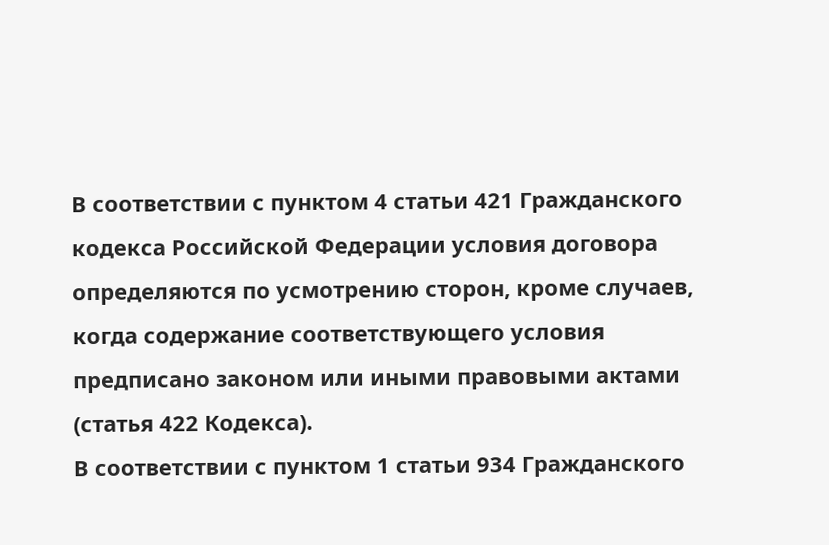В соответствии с пунктом 4 статьи 421 Гражданского кодекса Российской Федерации условия договора определяются по усмотрению сторон, кроме случаев, когда содержание соответствующего условия предписано законом или иными правовыми актами (статья 422 Кодекса).
В соответствии с пунктом 1 статьи 934 Гражданского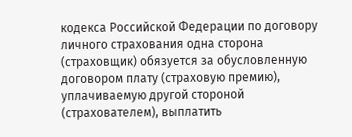кодекса Российской Федерации по договору личного страхования одна сторона (страховщик) обязуется за обусловленную договором плату (страховую премию), уплачиваемую другой стороной (страхователем), выплатить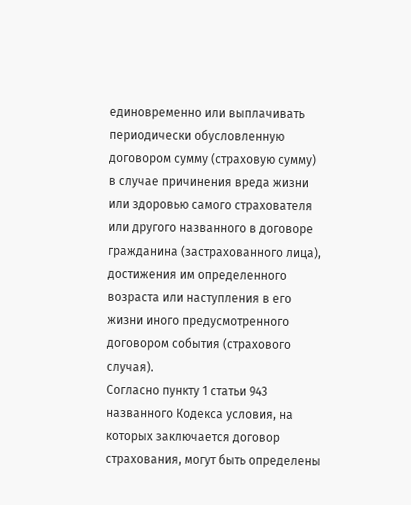единовременно или выплачивать периодически обусловленную договором сумму (страховую сумму) в случае причинения вреда жизни или здоровью самого страхователя или другого названного в договоре гражданина (застрахованного лица), достижения им определенного возраста или наступления в его жизни иного предусмотренного договором события (страхового случая).
Согласно пункту 1 статьи 943 названного Кодекса условия, на которых заключается договор страхования, могут быть определены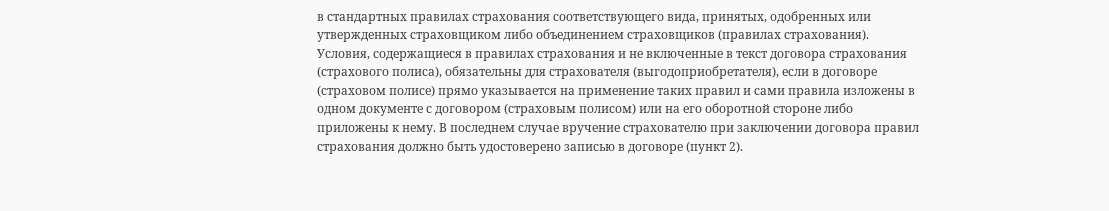в стандартных правилах страхования соответствующего вида, принятых, одобренных или утвержденных страховщиком либо объединением страховщиков (правилах страхования).
Условия, содержащиеся в правилах страхования и не включенные в текст договора страхования (страхового полиса), обязательны для страхователя (выгодоприобретателя), если в договоре (страховом полисе) прямо указывается на применение таких правил и сами правила изложены в одном документе с договором (страховым полисом) или на его оборотной стороне либо приложены к нему. В последнем случае вручение страхователю при заключении договора правил страхования должно быть удостоверено записью в договоре (пункт 2).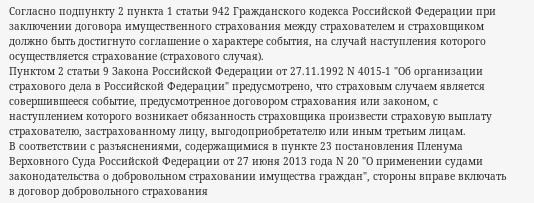Согласно подпункту 2 пункта 1 статьи 942 Гражданского кодекса Российской Федерации при заключении договора имущественного страхования между страхователем и страховщиком должно быть достигнуто соглашение о характере события, на случай наступления которого осуществляется страхование (страхового случая).
Пунктом 2 статьи 9 Закона Российской Федерации от 27.11.1992 N 4015-1 "Об организации страхового дела в Российской Федерации" предусмотрено, что страховым случаем является совершившееся событие, предусмотренное договором страхования или законом, с наступлением которого возникает обязанность страховщика произвести страховую выплату страхователю, застрахованному лицу, выгодоприобретателю или иным третьим лицам.
В соответствии с разъяснениями, содержащимися в пункте 23 постановления Пленума Верховного Суда Российской Федерации от 27 июня 2013 года N 20 "О применении судами законодательства о добровольном страховании имущества граждан", стороны вправе включать в договор добровольного страхования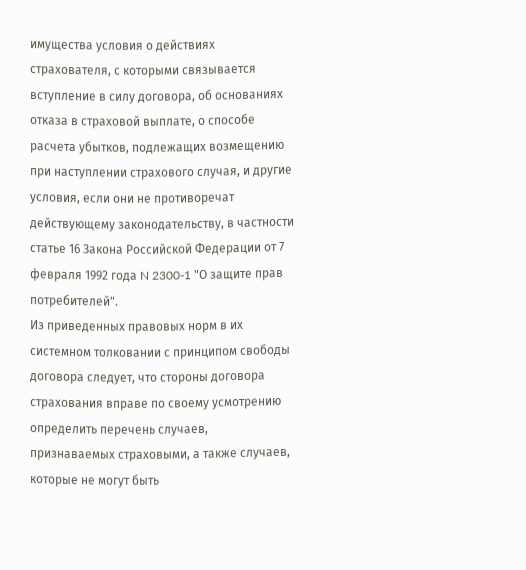имущества условия о действиях страхователя, с которыми связывается вступление в силу договора, об основаниях отказа в страховой выплате, о способе расчета убытков, подлежащих возмещению при наступлении страхового случая, и другие условия, если они не противоречат действующему законодательству, в частности статье 16 Закона Российской Федерации от 7 февраля 1992 года N 2300-1 "О защите прав потребителей".
Из приведенных правовых норм в их системном толковании с принципом свободы договора следует, что стороны договора страхования вправе по своему усмотрению определить перечень случаев, признаваемых страховыми, а также случаев, которые не могут быть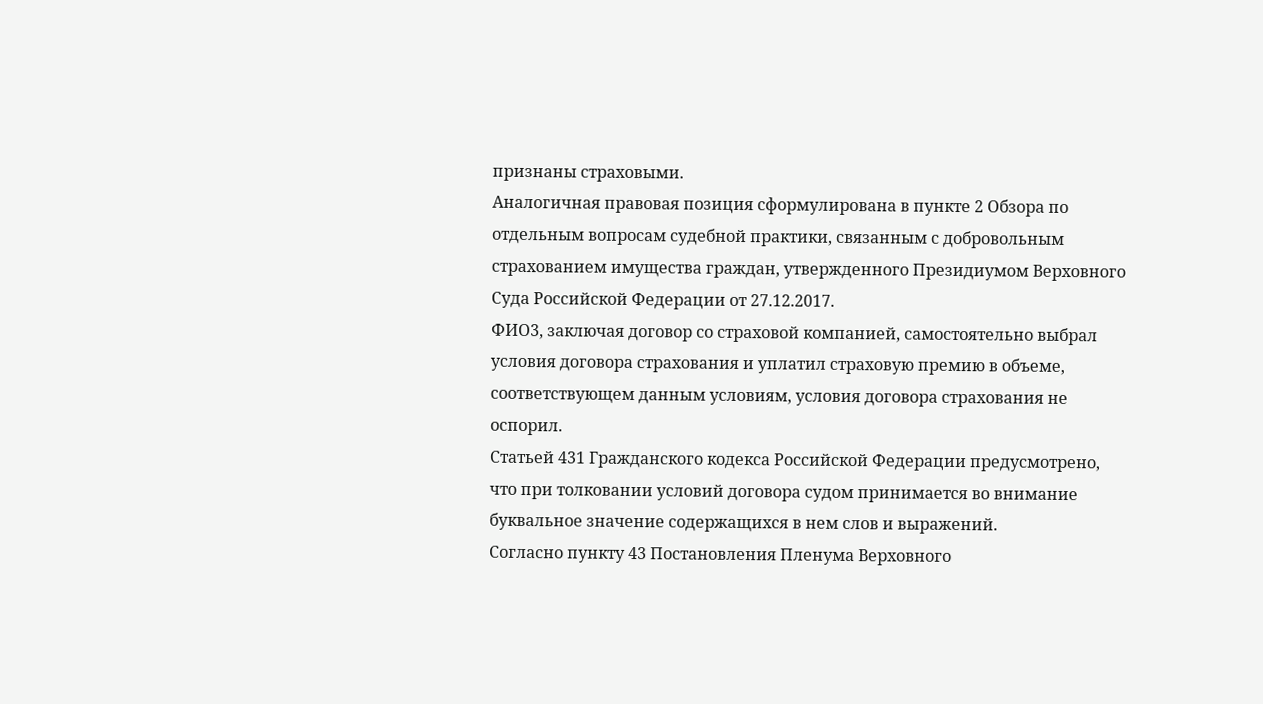признаны страховыми.
Аналогичная правовая позиция сформулирована в пункте 2 Обзора по отдельным вопросам судебной практики, связанным с добровольным страхованием имущества граждан, утвержденного Президиумом Верховного Суда Российской Федерации от 27.12.2017.
ФИО3, заключая договор со страховой компанией, самостоятельно выбрал условия договора страхования и уплатил страховую премию в объеме, соответствующем данным условиям, условия договора страхования не оспорил.
Статьей 431 Гражданского кодекса Российской Федерации предусмотрено, что при толковании условий договора судом принимается во внимание буквальное значение содержащихся в нем слов и выражений.
Согласно пункту 43 Постановления Пленума Верховного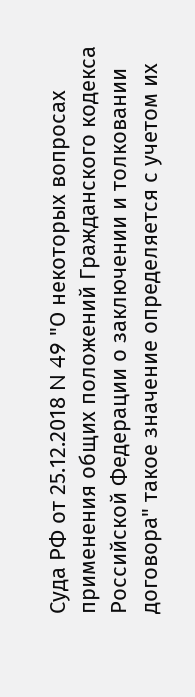Суда РФ от 25.12.2018 N 49 "О некоторых вопросах применения общих положений Гражданского кодекса Российской Федерации о заключении и толковании договора" такое значение определяется с учетом их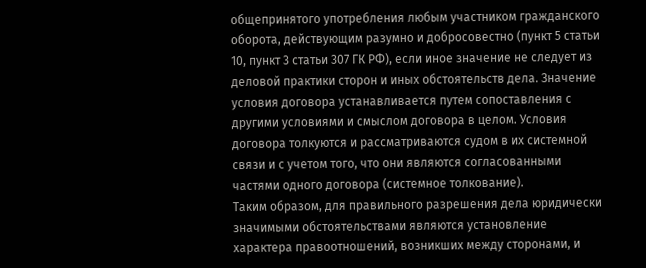общепринятого употребления любым участником гражданского оборота, действующим разумно и добросовестно (пункт 5 статьи 10, пункт 3 статьи 307 ГК РФ), если иное значение не следует из деловой практики сторон и иных обстоятельств дела. Значение условия договора устанавливается путем сопоставления с другими условиями и смыслом договора в целом. Условия договора толкуются и рассматриваются судом в их системной связи и с учетом того, что они являются согласованными частями одного договора (системное толкование).
Таким образом, для правильного разрешения дела юридически значимыми обстоятельствами являются установление характера правоотношений, возникших между сторонами, и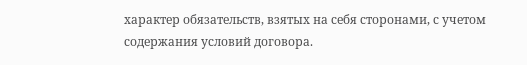характер обязательств, взятых на себя сторонами, с учетом содержания условий договора.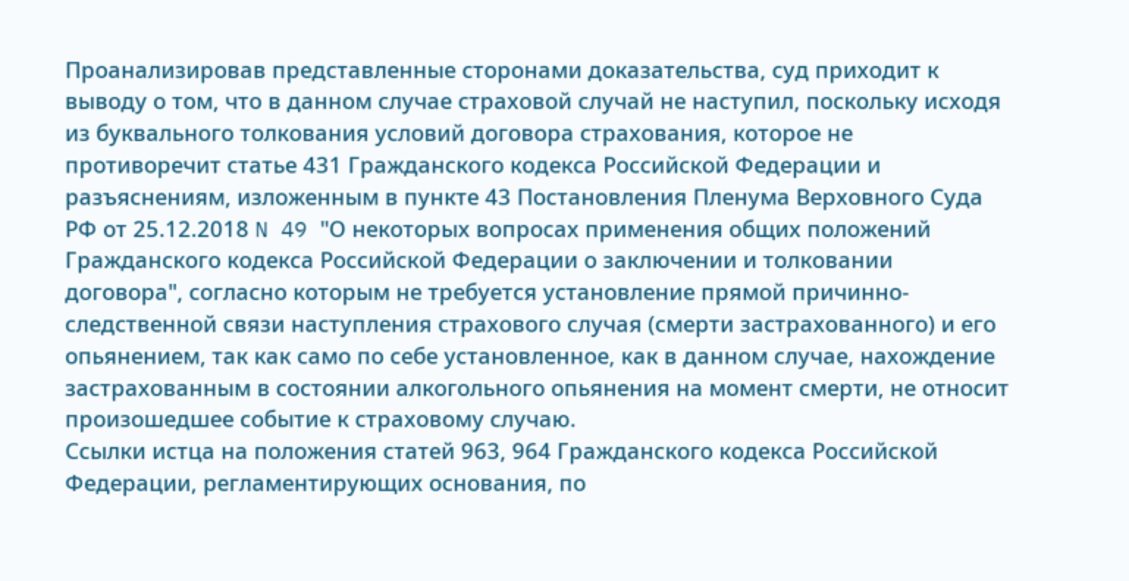Проанализировав представленные сторонами доказательства, суд приходит к выводу о том, что в данном случае страховой случай не наступил, поскольку исходя из буквального толкования условий договора страхования, которое не противоречит статье 431 Гражданского кодекса Российской Федерации и разъяснениям, изложенным в пункте 43 Постановления Пленума Верховного Суда РФ от 25.12.2018 N 49 "О некоторых вопросах применения общих положений Гражданского кодекса Российской Федерации о заключении и толковании договора", согласно которым не требуется установление прямой причинно-следственной связи наступления страхового случая (смерти застрахованного) и его опьянением, так как само по себе установленное, как в данном случае, нахождение застрахованным в состоянии алкогольного опьянения на момент смерти, не относит произошедшее событие к страховому случаю.
Ссылки истца на положения статей 963, 964 Гражданского кодекса Российской Федерации, регламентирующих основания, по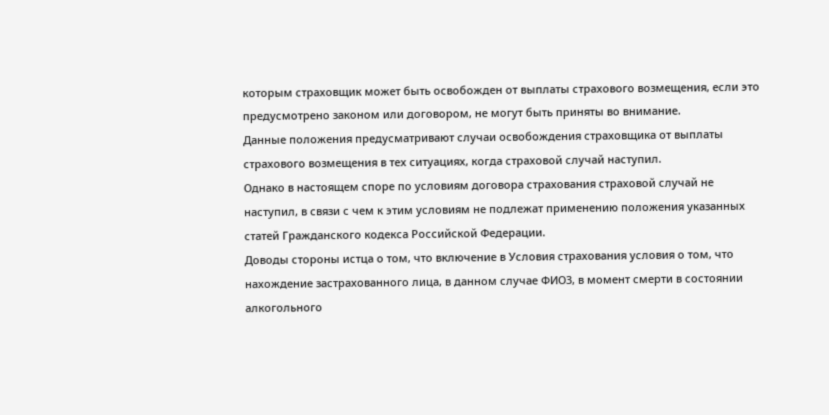которым страховщик может быть освобожден от выплаты страхового возмещения, если это предусмотрено законом или договором, не могут быть приняты во внимание.
Данные положения предусматривают случаи освобождения страховщика от выплаты страхового возмещения в тех ситуациях, когда страховой случай наступил.
Однако в настоящем споре по условиям договора страхования страховой случай не наступил, в связи с чем к этим условиям не подлежат применению положения указанных статей Гражданского кодекса Российской Федерации.
Доводы стороны истца о том, что включение в Условия страхования условия о том, что нахождение застрахованного лица, в данном случае ФИО3, в момент смерти в состоянии алкогольного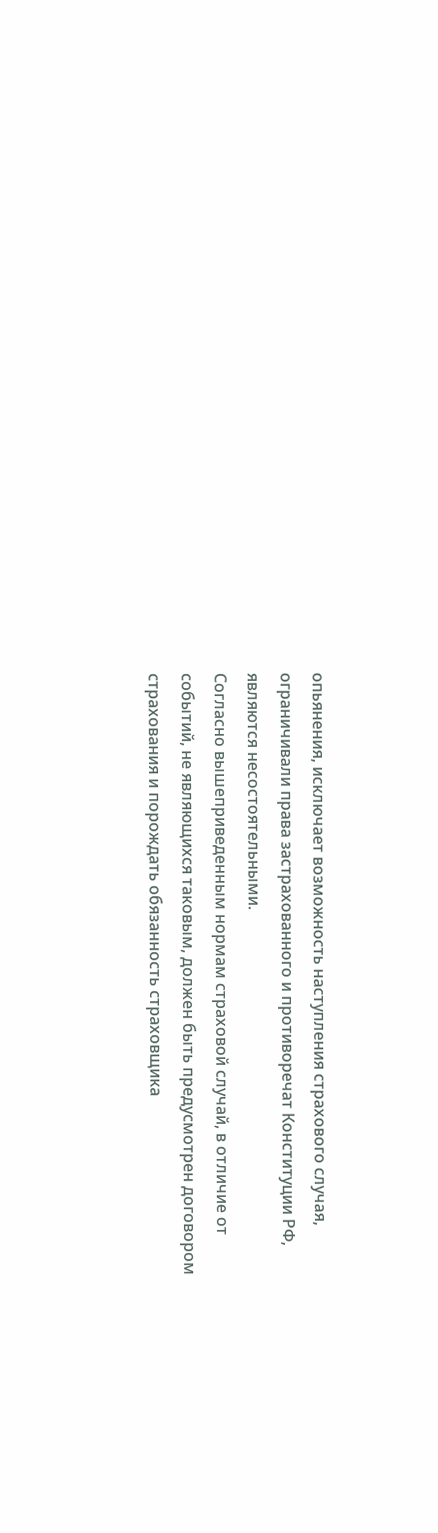опьянения, исключает возможность наступления страхового случая, ограничивали права застрахованного и противоречат Конституции РФ, являются несостоятельными.
Согласно вышеприведенным нормам страховой случай, в отличие от событий, не являющихся таковым, должен быть предусмотрен договором страхования и порождать обязанность страховщика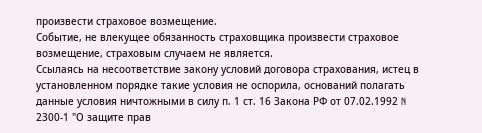произвести страховое возмещение.
Событие, не влекущее обязанность страховщика произвести страховое возмещение, страховым случаем не является.
Ссылаясь на несоответствие закону условий договора страхования, истец в установленном порядке такие условия не оспорила, оснований полагать данные условия ничтожными в силу п. 1 ст. 16 Закона РФ от 07.02.1992 N 2300-1 "О защите прав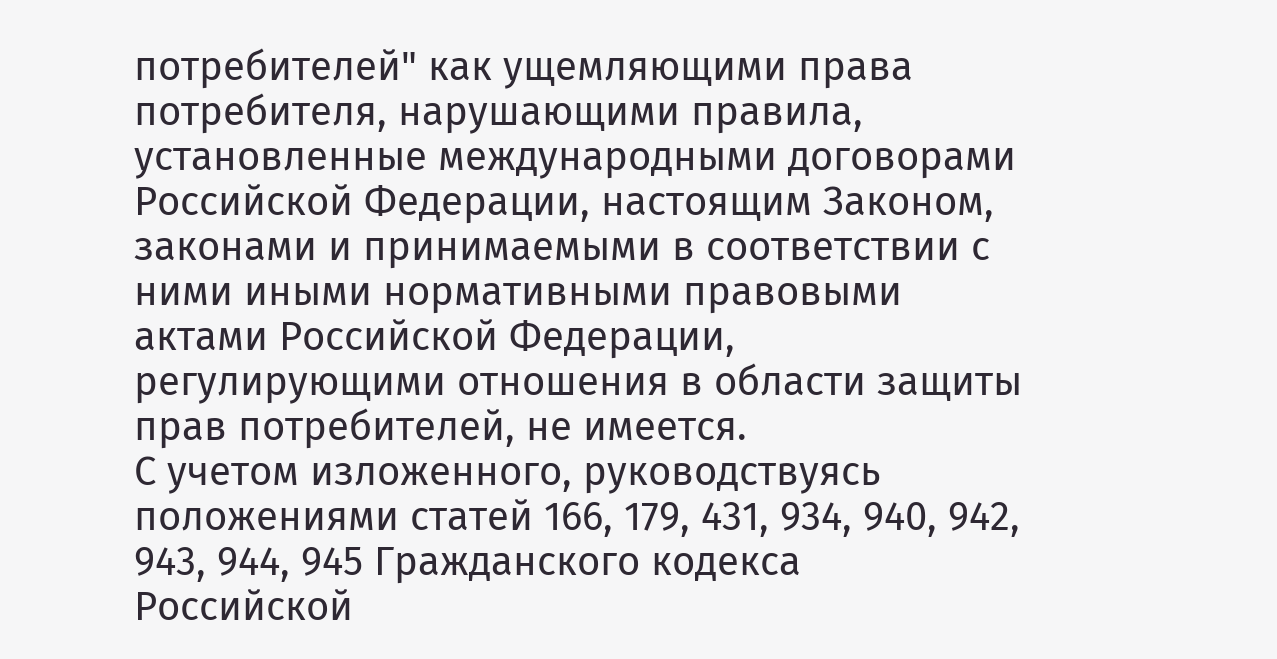потребителей" как ущемляющими права потребителя, нарушающими правила, установленные международными договорами Российской Федерации, настоящим Законом, законами и принимаемыми в соответствии с ними иными нормативными правовыми актами Российской Федерации, регулирующими отношения в области защиты прав потребителей, не имеется.
С учетом изложенного, руководствуясь положениями статей 166, 179, 431, 934, 940, 942, 943, 944, 945 Гражданского кодекса Российской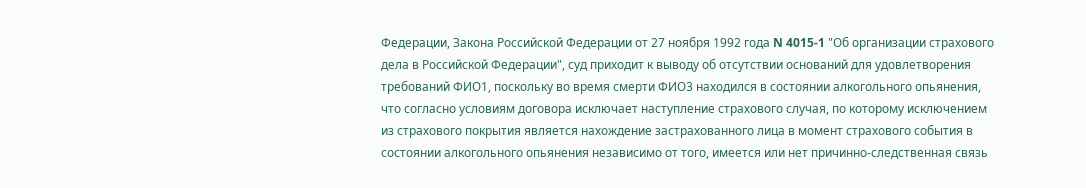Федерации, Закона Российской Федерации от 27 ноября 1992 года N 4015-1 "Об организации страхового дела в Российской Федерации", суд приходит к выводу об отсутствии оснований для удовлетворения требований ФИО1, поскольку во время смерти ФИО3 находился в состоянии алкогольного опьянения, что согласно условиям договора исключает наступление страхового случая, по которому исключением из страхового покрытия является нахождение застрахованного лица в момент страхового события в состоянии алкогольного опьянения независимо от того, имеется или нет причинно-следственная связь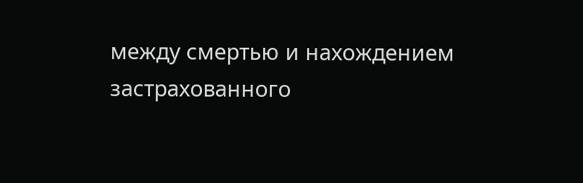между смертью и нахождением застрахованного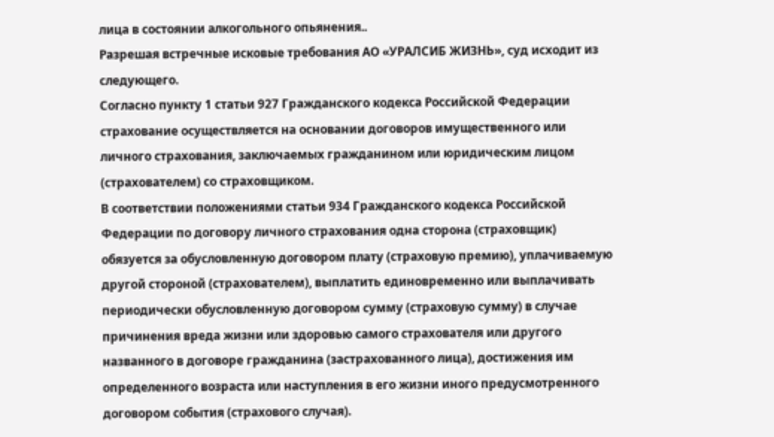лица в состоянии алкогольного опьянения..
Разрешая встречные исковые требования АО «УРАЛСИБ ЖИЗНЬ», суд исходит из следующего.
Согласно пункту 1 статьи 927 Гражданского кодекса Российской Федерации страхование осуществляется на основании договоров имущественного или личного страхования, заключаемых гражданином или юридическим лицом (страхователем) со страховщиком.
В соответствии положениями статьи 934 Гражданского кодекса Российской Федерации по договору личного страхования одна сторона (страховщик) обязуется за обусловленную договором плату (страховую премию), уплачиваемую другой стороной (страхователем), выплатить единовременно или выплачивать периодически обусловленную договором сумму (страховую сумму) в случае причинения вреда жизни или здоровью самого страхователя или другого названного в договоре гражданина (застрахованного лица), достижения им определенного возраста или наступления в его жизни иного предусмотренного договором события (страхового случая).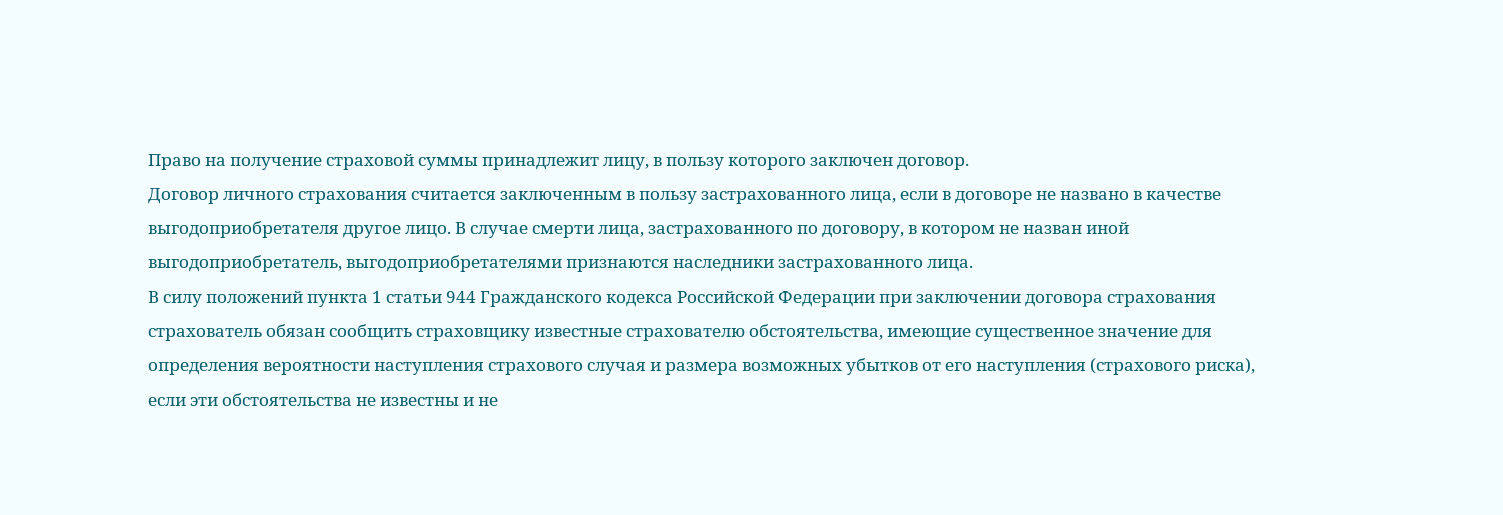Право на получение страховой суммы принадлежит лицу, в пользу которого заключен договор.
Договор личного страхования считается заключенным в пользу застрахованного лица, если в договоре не названо в качестве выгодоприобретателя другое лицо. В случае смерти лица, застрахованного по договору, в котором не назван иной выгодоприобретатель, выгодоприобретателями признаются наследники застрахованного лица.
В силу положений пункта 1 статьи 944 Гражданского кодекса Российской Федерации при заключении договора страхования страхователь обязан сообщить страховщику известные страхователю обстоятельства, имеющие существенное значение для определения вероятности наступления страхового случая и размера возможных убытков от его наступления (страхового риска), если эти обстоятельства не известны и не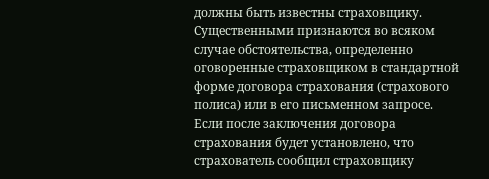должны быть известны страховщику. Существенными признаются во всяком случае обстоятельства, определенно оговоренные страховщиком в стандартной форме договора страхования (страхового полиса) или в его письменном запросе.
Если после заключения договора страхования будет установлено, что страхователь сообщил страховщику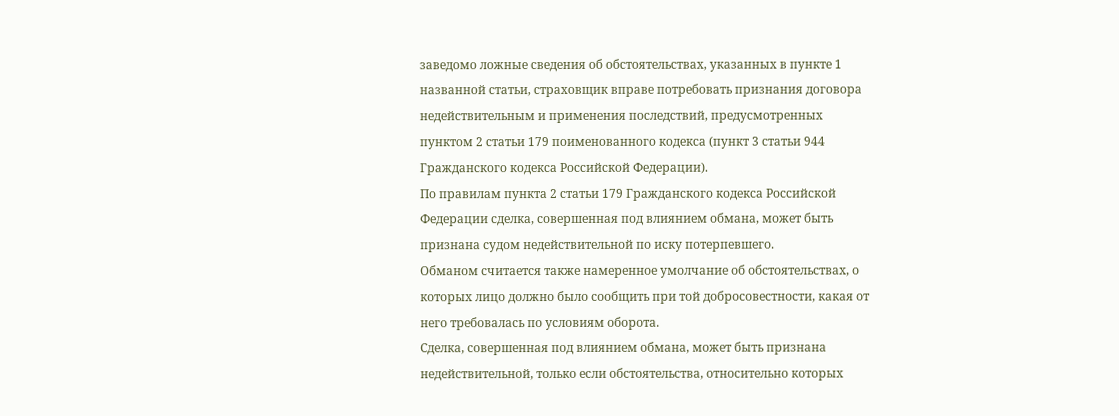заведомо ложные сведения об обстоятельствах, указанных в пункте 1 названной статьи, страховщик вправе потребовать признания договора недействительным и применения последствий, предусмотренных пунктом 2 статьи 179 поименованного кодекса (пункт 3 статьи 944 Гражданского кодекса Российской Федерации).
По правилам пункта 2 статьи 179 Гражданского кодекса Российской Федерации сделка, совершенная под влиянием обмана, может быть признана судом недействительной по иску потерпевшего.
Обманом считается также намеренное умолчание об обстоятельствах, о которых лицо должно было сообщить при той добросовестности, какая от него требовалась по условиям оборота.
Сделка, совершенная под влиянием обмана, может быть признана недействительной, только если обстоятельства, относительно которых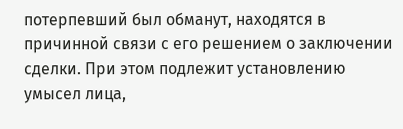потерпевший был обманут, находятся в причинной связи с его решением о заключении сделки. При этом подлежит установлению умысел лица,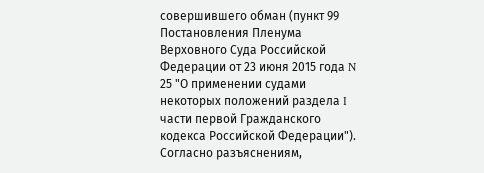совершившего обман (пункт 99 Постановления Пленума Верховного Суда Российской Федерации от 23 июня 2015 года N 25 "О применении судами некоторых положений раздела I части первой Гражданского кодекса Российской Федерации").
Согласно разъяснениям,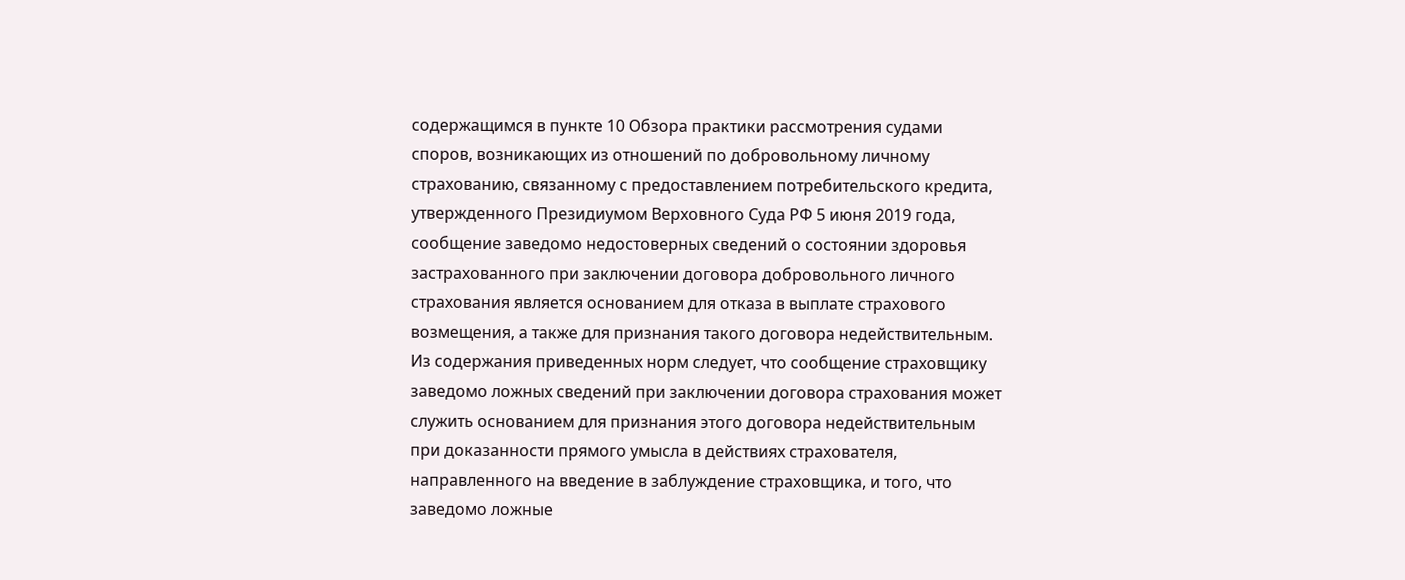содержащимся в пункте 10 Обзора практики рассмотрения судами споров, возникающих из отношений по добровольному личному страхованию, связанному с предоставлением потребительского кредита, утвержденного Президиумом Верховного Суда РФ 5 июня 2019 года, сообщение заведомо недостоверных сведений о состоянии здоровья застрахованного при заключении договора добровольного личного страхования является основанием для отказа в выплате страхового возмещения, а также для признания такого договора недействительным.
Из содержания приведенных норм следует, что сообщение страховщику заведомо ложных сведений при заключении договора страхования может служить основанием для признания этого договора недействительным при доказанности прямого умысла в действиях страхователя, направленного на введение в заблуждение страховщика, и того, что заведомо ложные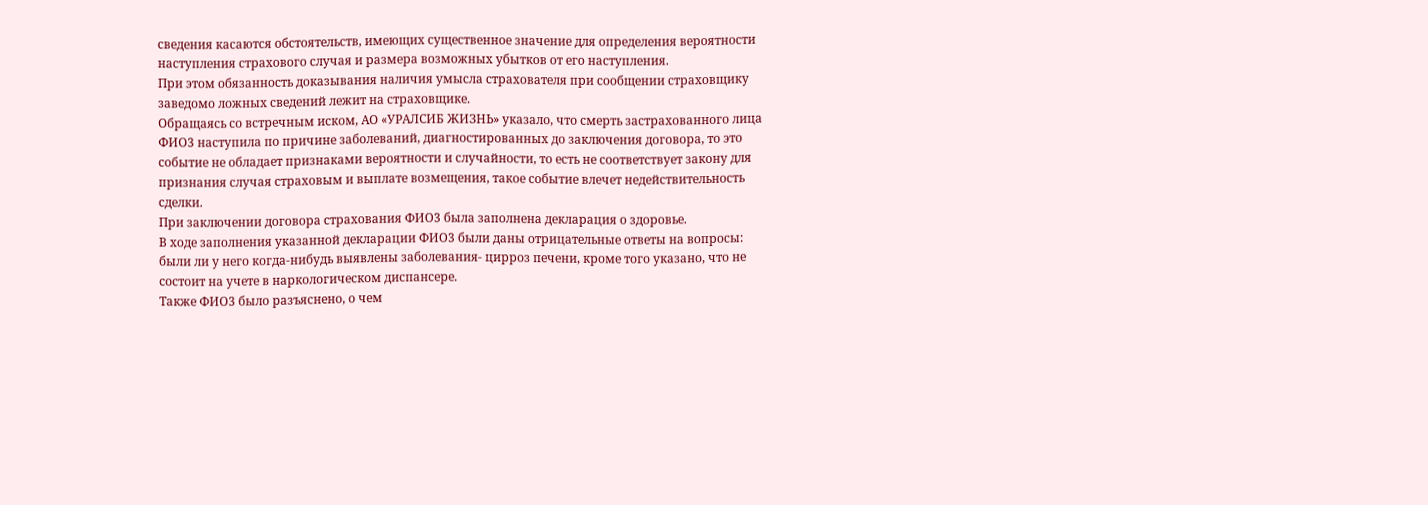сведения касаются обстоятельств, имеющих существенное значение для определения вероятности наступления страхового случая и размера возможных убытков от его наступления.
При этом обязанность доказывания наличия умысла страхователя при сообщении страховщику заведомо ложных сведений лежит на страховщике.
Обращаясь со встречным иском, АО «УРАЛСИБ ЖИЗНЬ» указало, что смерть застрахованного лица ФИО3 наступила по причине заболеваний, диагностированных до заключения договора, то это событие не обладает признаками вероятности и случайности, то есть не соответствует закону для признания случая страховым и выплате возмещения, такое событие влечет недействительность сделки.
При заключении договора страхования ФИО3 была заполнена декларация о здоровье.
В ходе заполнения указанной декларации ФИО3 были даны отрицательные ответы на вопросы: были ли у него когда-нибудь выявлены заболевания- цирроз печени, кроме того указано, что не состоит на учете в наркологическом диспансере.
Также ФИО3 было разъяснено, о чем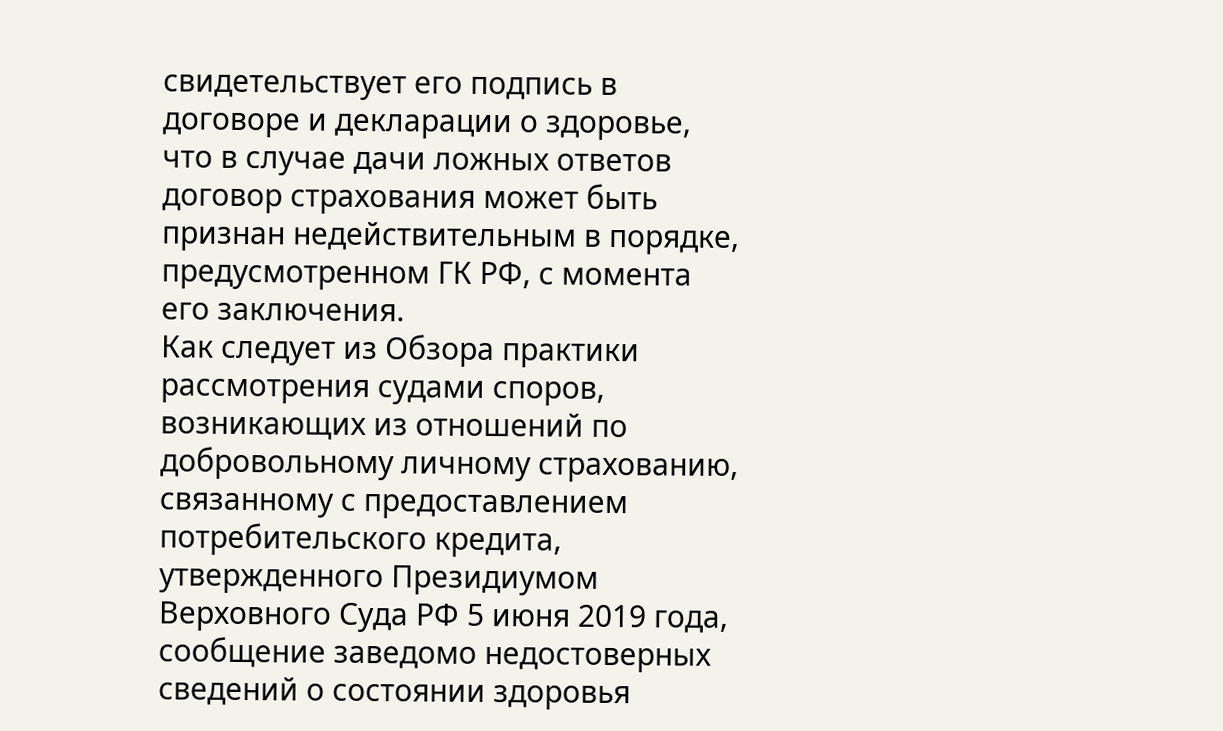свидетельствует его подпись в договоре и декларации о здоровье, что в случае дачи ложных ответов договор страхования может быть признан недействительным в порядке, предусмотренном ГК РФ, с момента его заключения.
Как следует из Обзора практики рассмотрения судами споров, возникающих из отношений по добровольному личному страхованию, связанному с предоставлением потребительского кредита, утвержденного Президиумом Верховного Суда РФ 5 июня 2019 года, сообщение заведомо недостоверных сведений о состоянии здоровья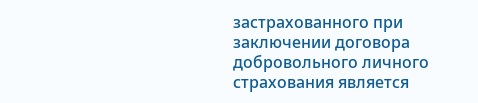застрахованного при заключении договора добровольного личного страхования является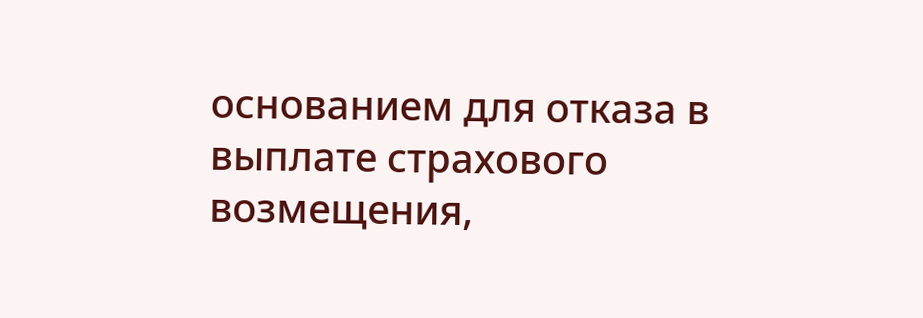основанием для отказа в выплате страхового возмещения,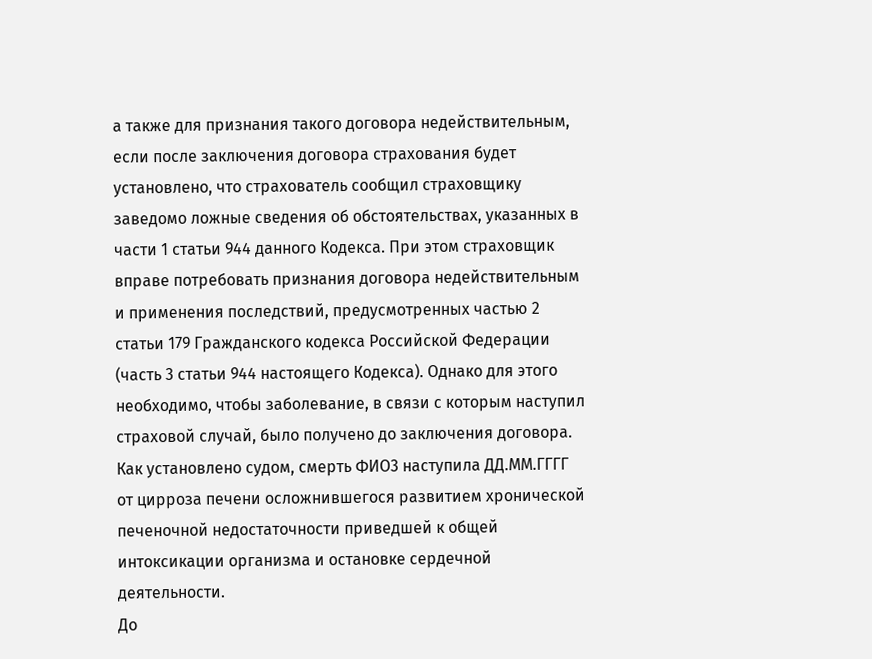а также для признания такого договора недействительным, если после заключения договора страхования будет установлено, что страхователь сообщил страховщику заведомо ложные сведения об обстоятельствах, указанных в части 1 статьи 944 данного Кодекса. При этом страховщик вправе потребовать признания договора недействительным и применения последствий, предусмотренных частью 2 статьи 179 Гражданского кодекса Российской Федерации (часть 3 статьи 944 настоящего Кодекса). Однако для этого необходимо, чтобы заболевание, в связи с которым наступил страховой случай, было получено до заключения договора.
Как установлено судом, смерть ФИО3 наступила ДД.ММ.ГГГГ от цирроза печени осложнившегося развитием хронической печеночной недостаточности приведшей к общей интоксикации организма и остановке сердечной деятельности.
До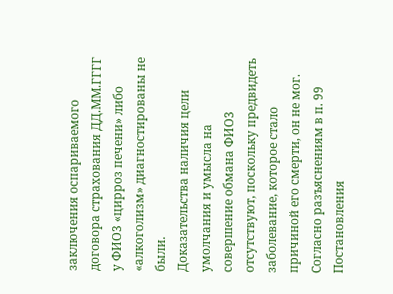заключения оспариваемого договора страхования ДД.ММ.ГГГГ у ФИО3 «цирроз печени» либо «алкоголизм» диагностированы не были.
Доказательства наличия цели умолчания и умысла на совершение обмана ФИО3 отсутствуют, поскольку предвидеть заболевание, которое стало причиной его смерти, он не мог.
Согласно разъяснениям в п. 99 Постановления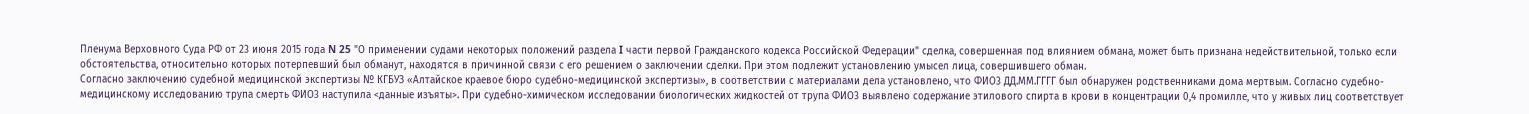Пленума Верховного Суда РФ от 23 июня 2015 года N 25 "О применении судами некоторых положений раздела I части первой Гражданского кодекса Российской Федерации" сделка, совершенная под влиянием обмана, может быть признана недействительной, только если обстоятельства, относительно которых потерпевший был обманут, находятся в причинной связи с его решением о заключении сделки. При этом подлежит установлению умысел лица, совершившего обман.
Согласно заключению судебной медицинской экспертизы № КГБУЗ «Алтайское краевое бюро судебно-медицинской экспертизы», в соответствии с материалами дела установлено, что ФИО3 ДД.ММ.ГГГГ был обнаружен родственниками дома мертвым. Согласно судебно- медицинскому исследованию трупа смерть ФИО3 наступила <данные изъяты>. При судебно-химическом исследовании биологических жидкостей от трупа ФИО3 выявлено содержание этилового спирта в крови в концентрации 0,4 промилле, что у живых лиц соответствует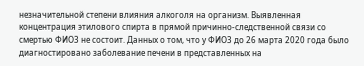незначительной степени влияния алкоголя на организм. Выявленная концентрация этилового спирта в прямой причинно-следственной связи со смертью ФИО3 не состоит. Данных о том, что у ФИО3 до 26 марта 2020 года было диагностировано заболевание печени в представленных на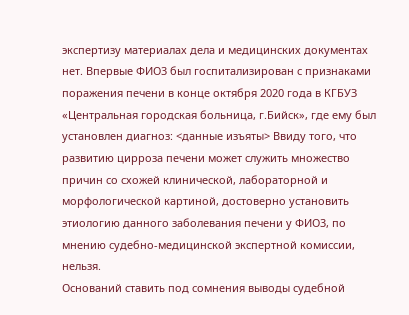экспертизу материалах дела и медицинских документах нет. Впервые ФИО3 был госпитализирован с признаками поражения печени в конце октября 2020 года в КГБУЗ «Центральная городская больница, г.Бийск», где ему был установлен диагноз: <данные изъяты> Ввиду того, что развитию цирроза печени может служить множество причин со схожей клинической, лабораторной и морфологической картиной, достоверно установить этиологию данного заболевания печени у ФИО3, по мнению судебно-медицинской экспертной комиссии, нельзя.
Оснований ставить под сомнения выводы судебной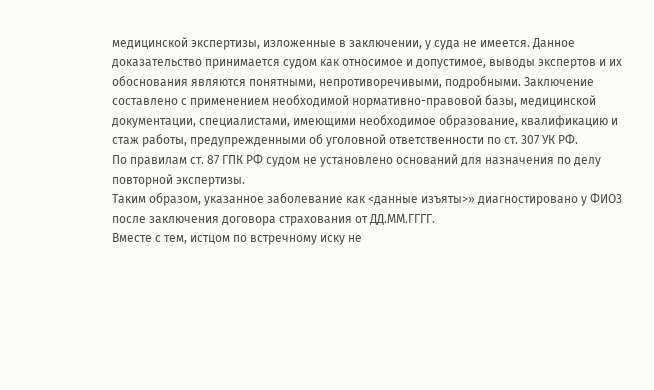медицинской экспертизы, изложенные в заключении, у суда не имеется. Данное доказательство принимается судом как относимое и допустимое, выводы экспертов и их обоснования являются понятными, непротиворечивыми, подробными. Заключение составлено с применением необходимой нормативно-правовой базы, медицинской документации, специалистами, имеющими необходимое образование, квалификацию и стаж работы, предупрежденными об уголовной ответственности по ст. 307 УК РФ.
По правилам ст. 87 ГПК РФ судом не установлено оснований для назначения по делу повторной экспертизы.
Таким образом, указанное заболевание как <данные изъяты>» диагностировано у ФИО3 после заключения договора страхования от ДД.ММ.ГГГГ.
Вместе с тем, истцом по встречному иску не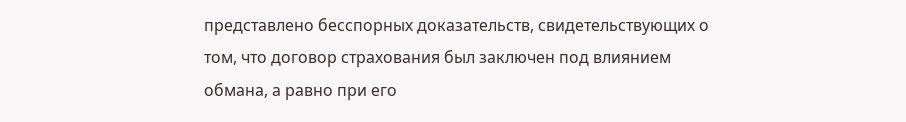представлено бесспорных доказательств, свидетельствующих о том, что договор страхования был заключен под влиянием обмана, а равно при его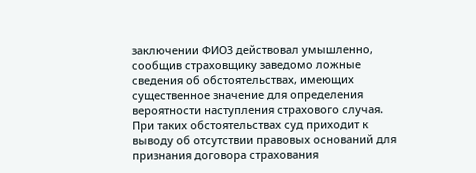заключении ФИО3 действовал умышленно, сообщив страховщику заведомо ложные сведения об обстоятельствах, имеющих существенное значение для определения вероятности наступления страхового случая.
При таких обстоятельствах суд приходит к выводу об отсутствии правовых оснований для признания договора страхования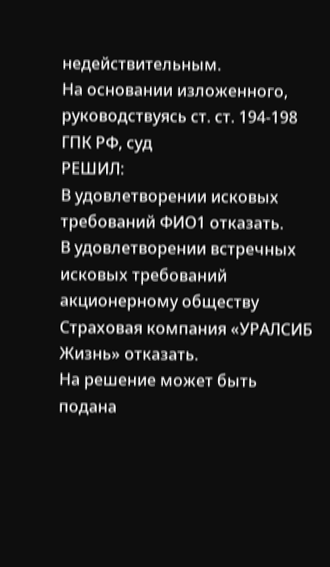недействительным.
На основании изложенного, руководствуясь ст. ст. 194-198 ГПК РФ, суд
РЕШИЛ:
В удовлетворении исковых требований ФИО1 отказать.
В удовлетворении встречных исковых требований акционерному обществу Страховая компания «УРАЛСИБ Жизнь» отказать.
На решение может быть подана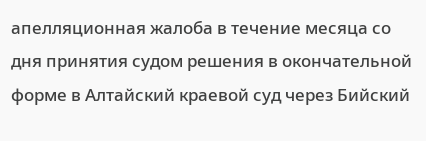апелляционная жалоба в течение месяца со дня принятия судом решения в окончательной форме в Алтайский краевой суд через Бийский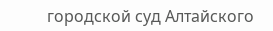городской суд Алтайского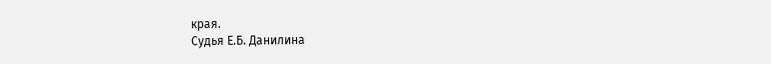края.
Судья Е.Б. Данилина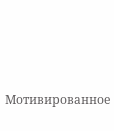Мотивированное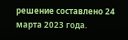решение составлено 24 марта 2023 года.